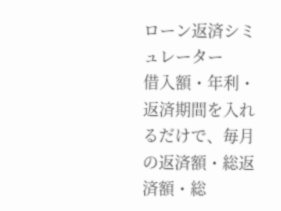ローン返済シミュレーター
借入額・年利・返済期間を入れるだけで、毎月の返済額・総返済額・総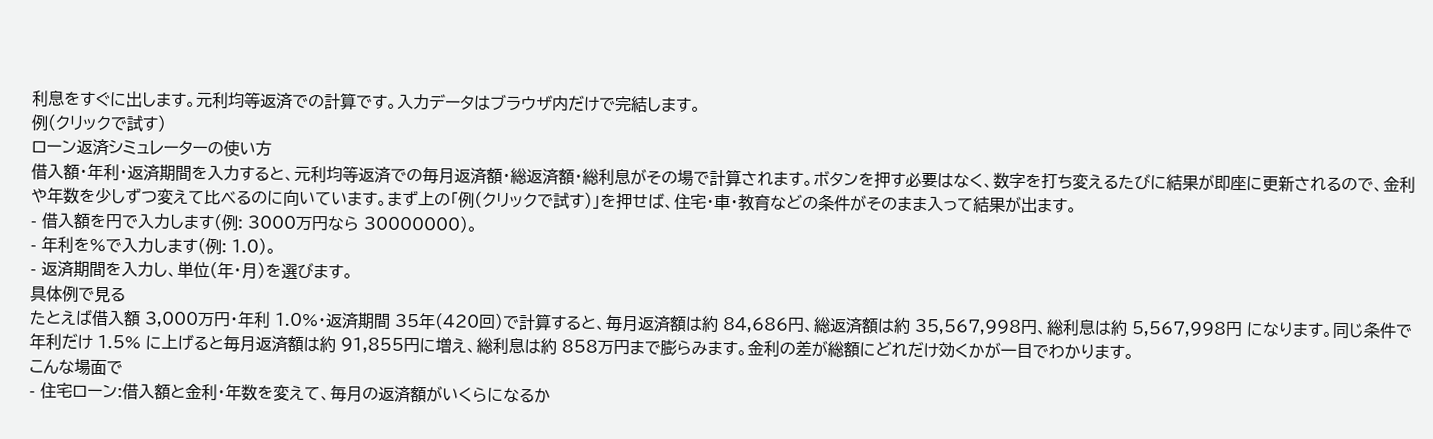利息をすぐに出します。元利均等返済での計算です。入力データはブラウザ内だけで完結します。
例(クリックで試す)
ローン返済シミュレーターの使い方
借入額・年利・返済期間を入力すると、元利均等返済での毎月返済額・総返済額・総利息がその場で計算されます。ボタンを押す必要はなく、数字を打ち変えるたびに結果が即座に更新されるので、金利や年数を少しずつ変えて比べるのに向いています。まず上の「例(クリックで試す)」を押せば、住宅・車・教育などの条件がそのまま入って結果が出ます。
- 借入額を円で入力します(例: 3000万円なら 30000000)。
- 年利を%で入力します(例: 1.0)。
- 返済期間を入力し、単位(年・月)を選びます。
具体例で見る
たとえば借入額 3,000万円・年利 1.0%・返済期間 35年(420回)で計算すると、毎月返済額は約 84,686円、総返済額は約 35,567,998円、総利息は約 5,567,998円 になります。同じ条件で年利だけ 1.5% に上げると毎月返済額は約 91,855円に増え、総利息は約 858万円まで膨らみます。金利の差が総額にどれだけ効くかが一目でわかります。
こんな場面で
- 住宅ローン:借入額と金利・年数を変えて、毎月の返済額がいくらになるか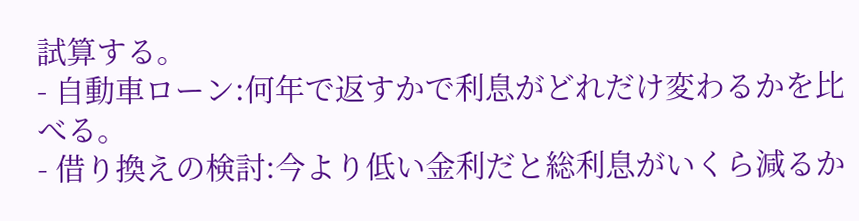試算する。
- 自動車ローン:何年で返すかで利息がどれだけ変わるかを比べる。
- 借り換えの検討:今より低い金利だと総利息がいくら減るか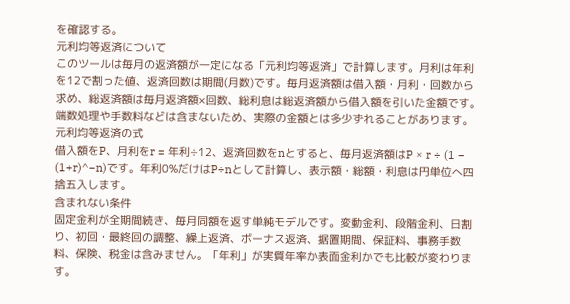を確認する。
元利均等返済について
このツールは毎月の返済額が一定になる「元利均等返済」で計算します。月利は年利を12で割った値、返済回数は期間(月数)です。毎月返済額は借入額・月利・回数から求め、総返済額は毎月返済額×回数、総利息は総返済額から借入額を引いた金額です。端数処理や手数料などは含まないため、実際の金額とは多少ずれることがあります。
元利均等返済の式
借入額をP、月利をr = 年利÷12、返済回数をnとすると、毎月返済額はP × r ÷ (1 − (1+r)^−n)です。年利0%だけはP÷nとして計算し、表示額・総額・利息は円単位へ四捨五入します。
含まれない条件
固定金利が全期間続き、毎月同額を返す単純モデルです。変動金利、段階金利、日割り、初回・最終回の調整、繰上返済、ボーナス返済、据置期間、保証料、事務手数料、保険、税金は含みません。「年利」が実質年率か表面金利かでも比較が変わります。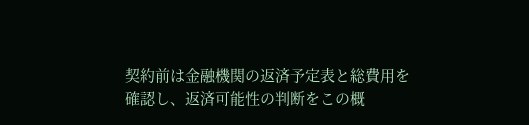契約前は金融機関の返済予定表と総費用を確認し、返済可能性の判断をこの概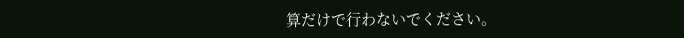算だけで行わないでください。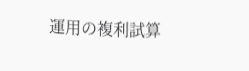運用の複利試算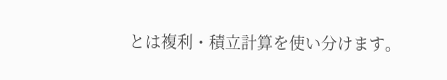とは複利・積立計算を使い分けます。